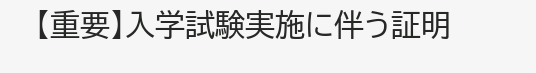【重要】入学試験実施に伴う証明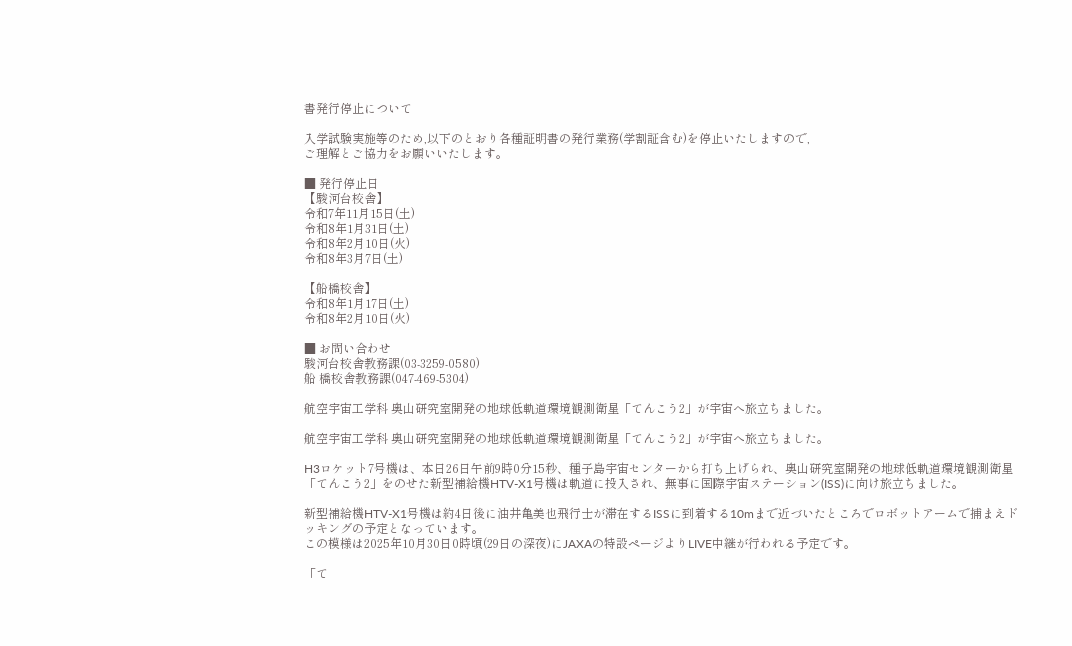書発行停止について

入学試験実施等のため,以下のとおり各種証明書の発行業務(学割証含む)を停止いたしますので,
ご理解とご協力をお願いいたします。

■ 発行停止日
【駿河台校舎】
令和7年11月15日(土)
令和8年1月31日(土)
令和8年2月10日(火)
令和8年3月7日(土)

【船橋校舎】
令和8年1月17日(土)
令和8年2月10日(火)

■ お問い合わせ
駿河台校舎教務課(03-3259-0580)
船 橋校舎教務課(047-469-5304)

航空宇宙工学科 奥山研究室開発の地球低軌道環境観測衛星「てんこう2」が宇宙へ旅立ちました。

航空宇宙工学科 奥山研究室開発の地球低軌道環境観測衛星「てんこう2」が宇宙へ旅立ちました。

H3ロケット7号機は、本日26日午前9時0分15秒、種子島宇宙センターから打ち上げられ、奥山研究室開発の地球低軌道環境観測衛星「てんこう2」をのせた新型補給機HTV-X1号機は軌道に投入され、無事に国際宇宙ステーション(ISS)に向け旅立ちました。

新型補給機HTV-X1号機は約4日後に油井亀美也飛行士が滞在するISSに到着する10mまで近づいたところでロボットアームで捕まえドッキングの予定となっています。
この模様は2025年10月30日0時頃(29日の深夜)にJAXAの特設ページよりLIVE中継が行われる予定です。

「て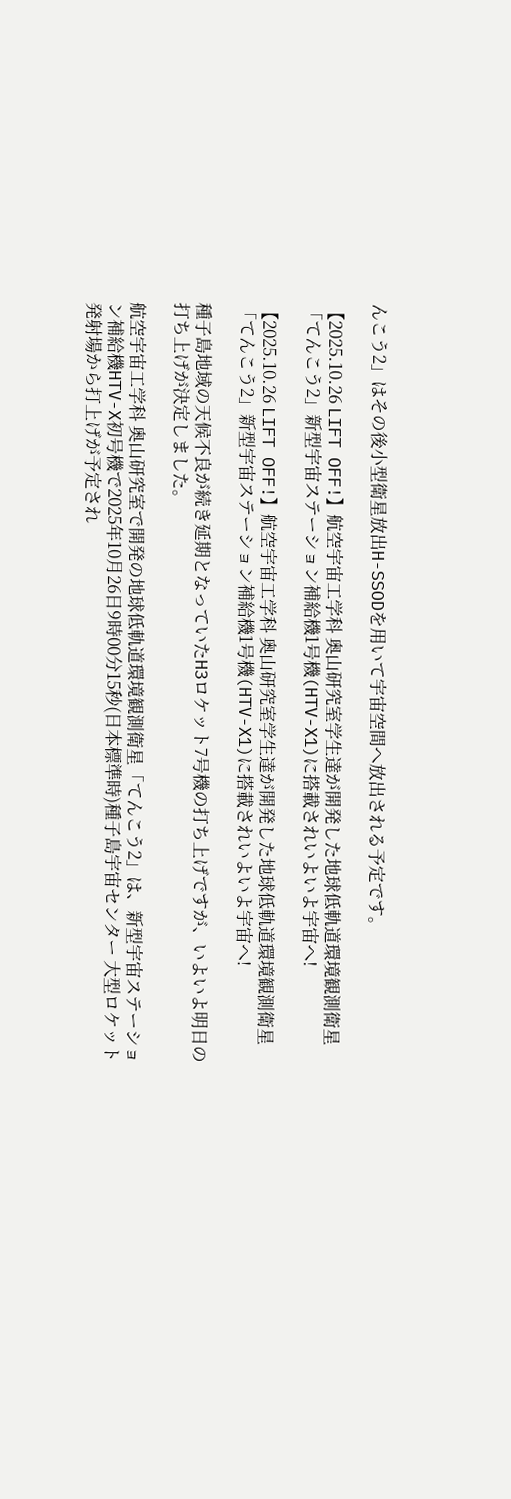んこう2」はその後小型衛星放出H-SSODを用いて宇宙空間へ放出される予定です。

【2025.10.26 LIFT OFF!】航空宇宙工学科 奥山研究室学生達が開発した地球低軌道環境観測衛星「てんこう2」新型宇宙ステーション補給機1号機(HTV-X1)に搭載されいよいよ宇宙へ!

【2025.10.26 LIFT OFF!】航空宇宙工学科 奥山研究室学生達が開発した地球低軌道環境観測衛星「てんこう2」新型宇宙ステーション補給機1号機(HTV-X1)に搭載されいよいよ宇宙へ!

種子島地域の天候不良が続き延期となっていたH3ロケット7号機の打ち上げですが、いよいよ明日の打ち上げが決定しました。

航空宇宙工学科 奥山研究室で開発の地球低軌道環境観測衛星「てんこう2」は、新型宇宙ステーション補給機HTV-X初号機で2025年10月26日9時00分15秒(日本標準時)種子島宇宙センター 大型ロケット発射場から打上げが予定され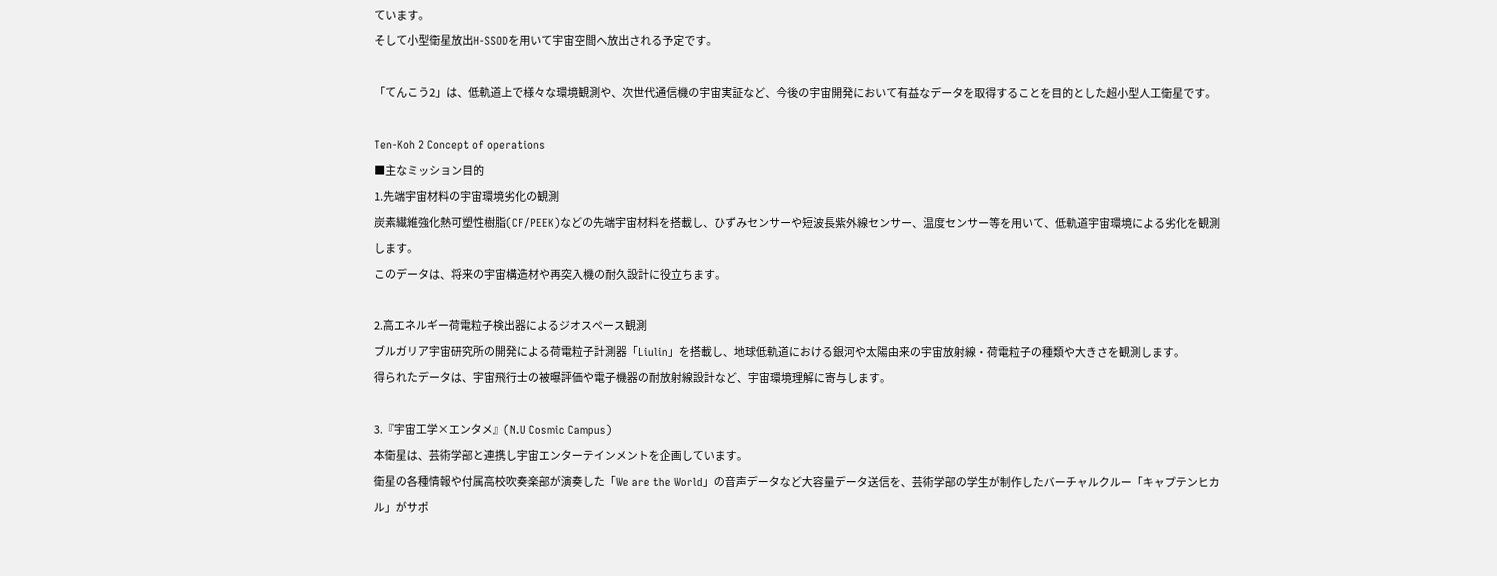ています。
そして小型衛星放出H-SSODを用いて宇宙空間へ放出される予定です。

「てんこう2」は、低軌道上で様々な環境観測や、次世代通信機の宇宙実証など、今後の宇宙開発において有益なデータを取得することを目的とした超小型人工衛星です。

Ten-Koh 2 Concept of operations
■主なミッション目的
1.先端宇宙材料の宇宙環境劣化の観測
炭素繊維強化熱可塑性樹脂(CF/PEEK)などの先端宇宙材料を搭載し、ひずみセンサーや短波長紫外線センサー、温度センサー等を用いて、低軌道宇宙環境による劣化を観測します。
このデータは、将来の宇宙構造材や再突入機の耐久設計に役立ちます。

2.高エネルギー荷電粒子検出器によるジオスペース観測
ブルガリア宇宙研究所の開発による荷電粒子計測器「Liulin」を搭載し、地球低軌道における銀河や太陽由来の宇宙放射線・荷電粒子の種類や大きさを観測します。
得られたデータは、宇宙飛行士の被曝評価や電子機器の耐放射線設計など、宇宙環境理解に寄与します。

3.『宇宙工学×エンタメ』(N.U Cosmic Campus)
本衛星は、芸術学部と連携し宇宙エンターテインメントを企画しています。
衛星の各種情報や付属高校吹奏楽部が演奏した「We are the World」の音声データなど大容量データ送信を、芸術学部の学生が制作したバーチャルクルー「キャプテンヒカル」がサポ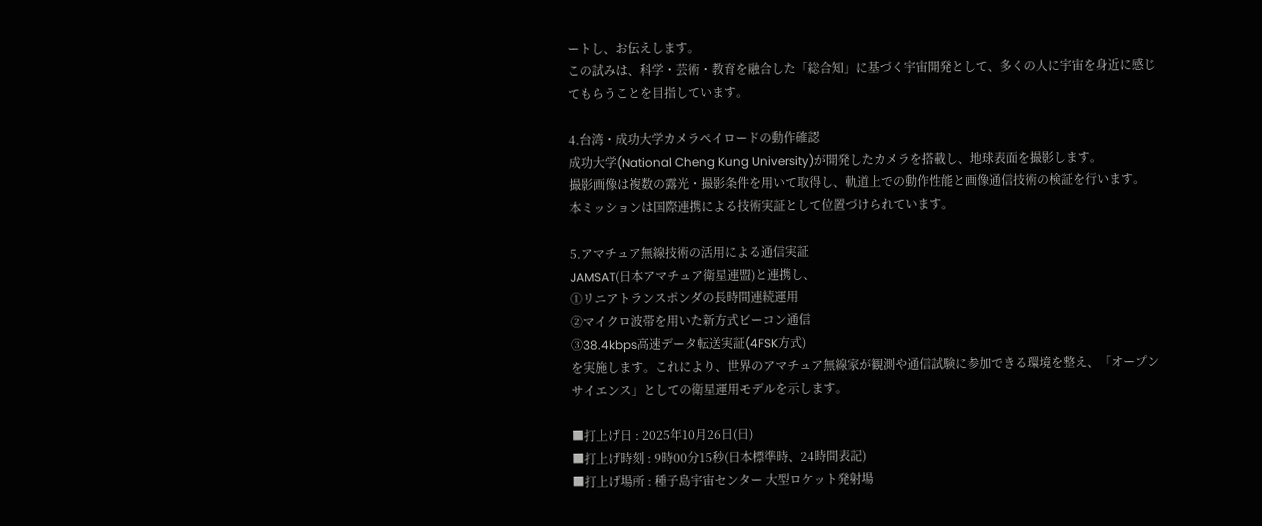ートし、お伝えします。
この試みは、科学・芸術・教育を融合した「総合知」に基づく宇宙開発として、多くの人に宇宙を身近に感じてもらうことを目指しています。

4.台湾・成功大学カメラペイロードの動作確認
成功大学(National Cheng Kung University)が開発したカメラを搭載し、地球表面を撮影します。
撮影画像は複数の露光・撮影条件を用いて取得し、軌道上での動作性能と画像通信技術の検証を行います。
本ミッションは国際連携による技術実証として位置づけられています。

5.アマチュア無線技術の活用による通信実証
JAMSAT(日本アマチュア衛星連盟)と連携し、
①リニアトランスポンダの長時間連続運用
②マイクロ波帯を用いた新方式ビーコン通信
③38.4kbps高速データ転送実証(4FSK方式)
を実施します。これにより、世界のアマチュア無線家が観測や通信試験に参加できる環境を整え、「オープンサイエンス」としての衛星運用モデルを示します。

■打上げ日 : 2025年10月26日(日)
■打上げ時刻 : 9時00分15秒(日本標準時、24時間表記)
■打上げ場所 : 種子島宇宙センター 大型ロケット発射場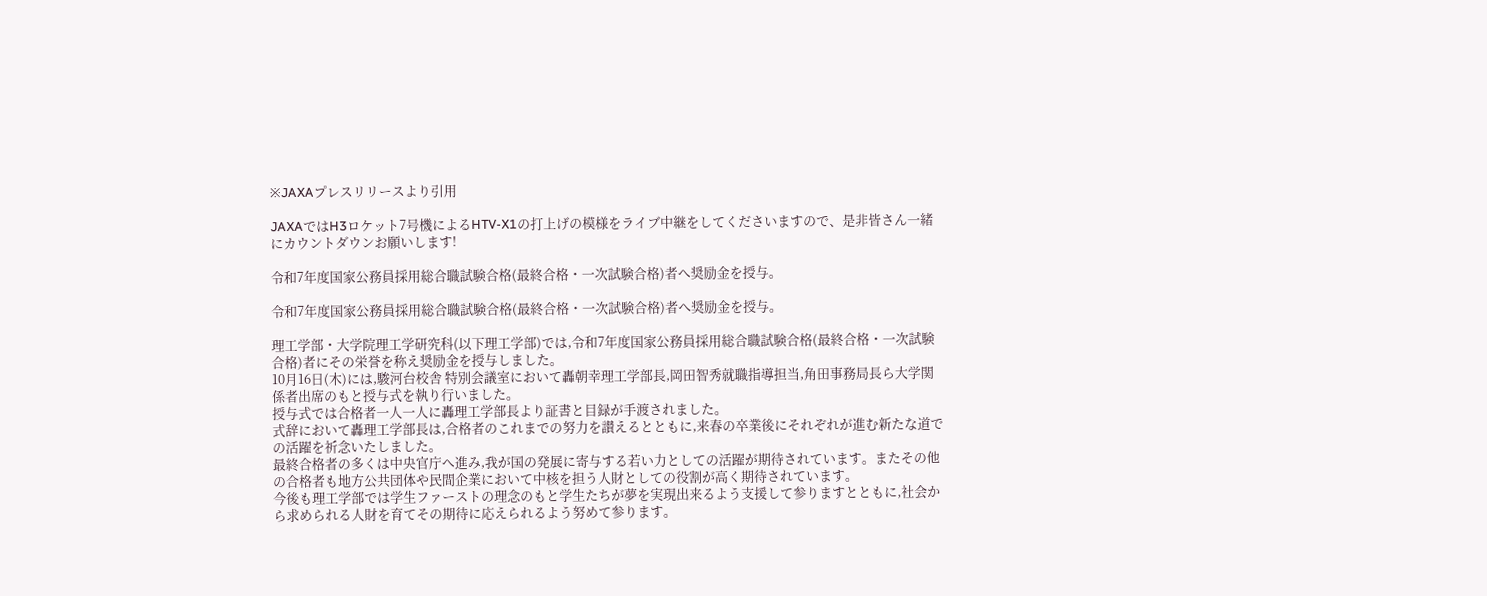※JAXAプレスリリースより引用

JAXAではH3ロケット7号機によるHTV-X1の打上げの模様をライブ中継をしてくださいますので、是非皆さん一緒にカウントダウンお願いします!

令和7年度国家公務員採用総合職試験合格(最終合格・一次試験合格)者へ奨励金を授与。

令和7年度国家公務員採用総合職試験合格(最終合格・一次試験合格)者へ奨励金を授与。

理工学部・大学院理工学研究科(以下理工学部)では,令和7年度国家公務員採用総合職試験合格(最終合格・一次試験合格)者にその栄誉を称え奨励金を授与しました。
10月16日(木)には,駿河台校舎 特別会議室において轟朝幸理工学部長,岡田智秀就職指導担当,⻆田事務局長ら大学関係者出席のもと授与式を執り行いました。
授与式では合格者一人一人に轟理工学部長より証書と目録が手渡されました。
式辞において轟理工学部長は,合格者のこれまでの努力を讃えるとともに,来春の卒業後にそれぞれが進む新たな道での活躍を祈念いたしました。
最終合格者の多くは中央官庁へ進み,我が国の発展に寄与する若い力としての活躍が期待されています。またその他の合格者も地方公共団体や民間企業において中核を担う人財としての役割が高く期待されています。
今後も理工学部では学生ファーストの理念のもと学生たちが夢を実現出来るよう支援して参りますとともに,社会から求められる人財を育てその期待に応えられるよう努めて参ります。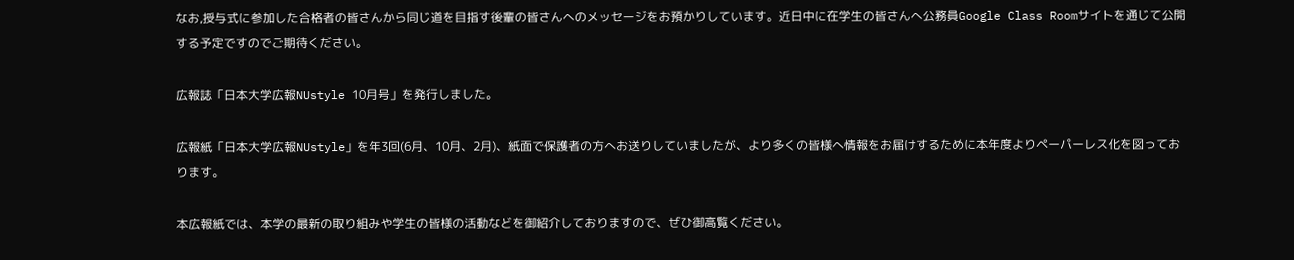なお,授与式に参加した合格者の皆さんから同じ道を目指す後輩の皆さんへのメッセージをお預かりしています。近日中に在学生の皆さんへ公務員Google Class Roomサイトを通じて公開する予定ですのでご期待ください。

広報誌「日本大学広報NUstyle 10月号」を発行しました。

広報紙「日本大学広報NUstyle」を年3回(6月、10月、2月)、紙面で保護者の方へお送りしていましたが、より多くの皆様へ情報をお届けするために本年度よりペーパーレス化を図っております。

本広報紙では、本学の最新の取り組みや学生の皆様の活動などを御紹介しておりますので、ぜひ御高覧ください。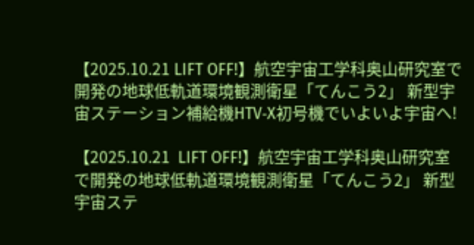【2025.10.21 LIFT OFF!】航空宇宙工学科奥山研究室で開発の地球低軌道環境観測衛星「てんこう2」 新型宇宙ステーション補給機HTV‐X初号機でいよいよ宇宙へ!

【2025.10.21  LIFT OFF!】航空宇宙工学科奥山研究室で開発の地球低軌道環境観測衛星「てんこう2」 新型宇宙ステ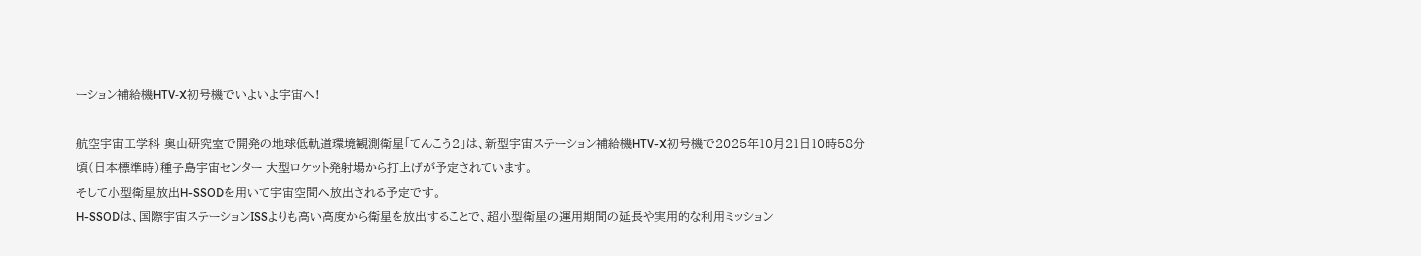ーション補給機HTV‐X初号機でいよいよ宇宙へ!

航空宇宙工学科 奥山研究室で開発の地球低軌道環境観測衛星「てんこう2」は、新型宇宙ステーション補給機HTV-X初号機で2025年10月21日10時58分頃(日本標準時)種子島宇宙センター 大型ロケット発射場から打上げが予定されています。
そして小型衛星放出H-SSODを用いて宇宙空間へ放出される予定です。
H-SSODは、国際宇宙ステーションISSよりも高い高度から衛星を放出することで、超小型衛星の運用期間の延長や実用的な利用ミッション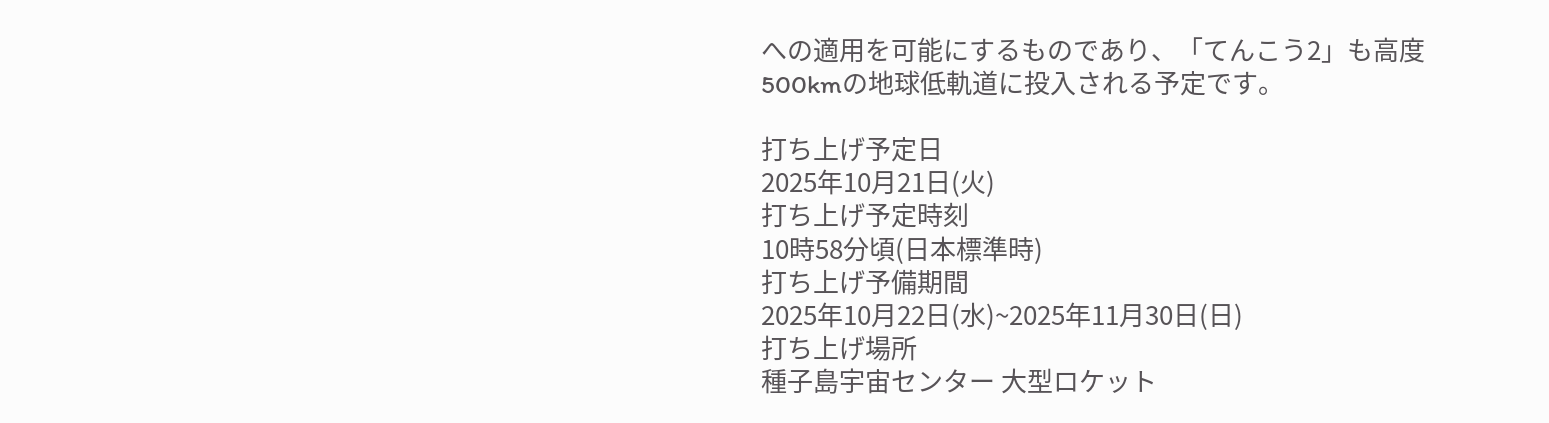への適用を可能にするものであり、「てんこう2」も高度500kmの地球低軌道に投入される予定です。

打ち上げ予定日
2025年10月21日(火)
打ち上げ予定時刻
10時58分頃(日本標準時)
打ち上げ予備期間
2025年10月22日(水)~2025年11月30日(日)
打ち上げ場所
種子島宇宙センター 大型ロケット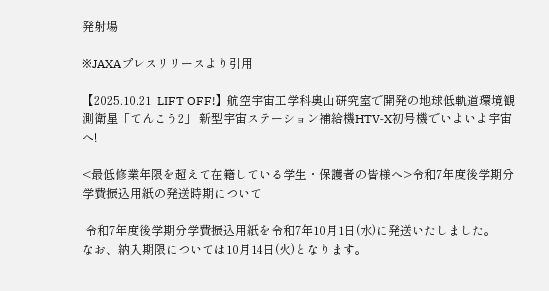発射場

※JAXAプレスリリースより引用

【2025.10.21  LIFT OFF!】航空宇宙工学科奥山研究室で開発の地球低軌道環境観測衛星「てんこう2」 新型宇宙ステーション補給機HTV‐X初号機でいよいよ宇宙へ!

<最低修業年限を超えて在籍している学生・保護者の皆様へ>令和7年度後学期分学費振込用紙の発送時期について

 令和7年度後学期分学費振込用紙を令和7年10月1日(水)に発送いたしました。
なお、納入期限については10月14日(火)となります。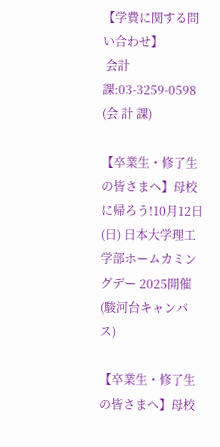【学費に関する問い合わせ】
 会計課:03-3259-0598
(会 計 課)

【卒業生・修了生の皆さまへ】母校に帰ろう!10月12日(日) 日本大学理工学部ホームカミングデー 2025開催(駿河台キャンパス)

【卒業生・修了生の皆さまへ】母校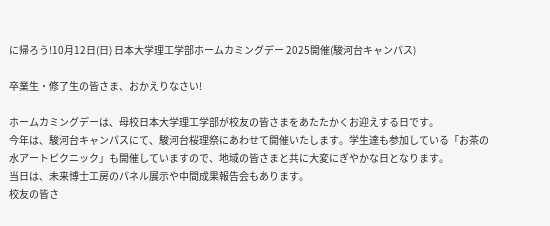に帰ろう!10月12日(日) 日本大学理工学部ホームカミングデー 2025開催(駿河台キャンパス)

卒業生・修了生の皆さま、おかえりなさい!

ホームカミングデーは、母校日本大学理工学部が校友の皆さまをあたたかくお迎えする日です。
今年は、駿河台キャンパスにて、駿河台桜理祭にあわせて開催いたします。学生達も参加している「お茶の水アートピクニック」も開催していますので、地域の皆さまと共に大変にぎやかな日となります。
当日は、未来博士工房のパネル展示や中間成果報告会もあります。
校友の皆さ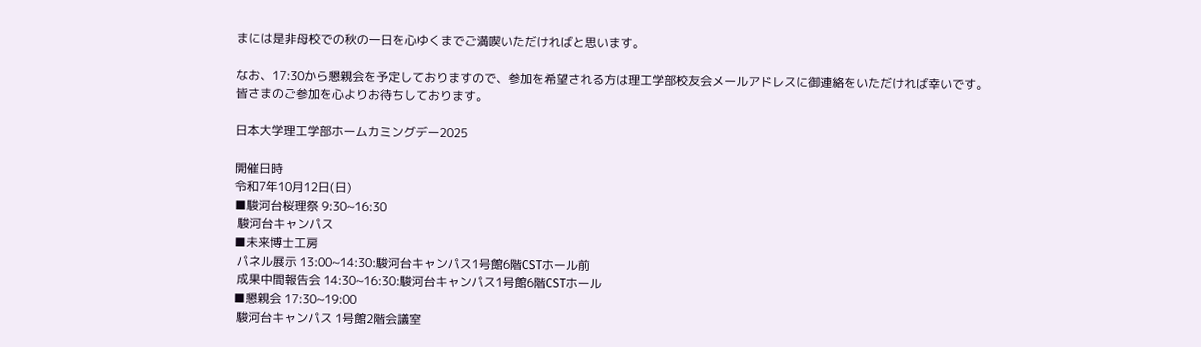まには是非母校での秋の一日を心ゆくまでご満喫いただければと思います。

なお、17:30から懇親会を予定しておりますので、参加を希望される方は理工学部校友会メールアドレスに御連絡をいただければ幸いです。
皆さまのご参加を心よりお待ちしております。

日本大学理工学部ホームカミングデー2025

開催日時
令和7年10月12日(日)
■駿河台桜理祭 9:30~16:30
 駿河台キャンパス
■未来博士工房
 パネル展示 13:00~14:30:駿河台キャンパス1号館6階CSTホール前
 成果中間報告会 14:30~16:30:駿河台キャンパス1号館6階CSTホール
■懇親会 17:30~19:00
 駿河台キャンパス 1号館2階会議室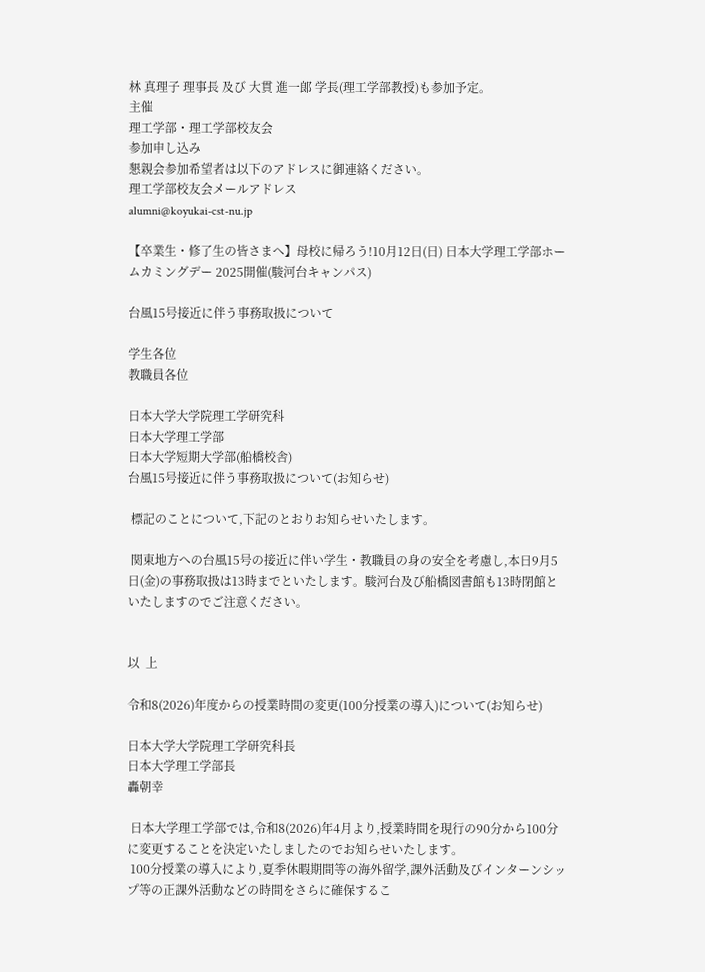林 真理子 理事長 及び 大貫 進一郞 学長(理工学部教授)も参加予定。
主催
理工学部・理工学部校友会
参加申し込み
懇親会参加希望者は以下のアドレスに御連絡ください。
理工学部校友会メールアドレス
alumni@koyukai-cst-nu.jp

【卒業生・修了生の皆さまへ】母校に帰ろう!10月12日(日) 日本大学理工学部ホームカミングデー 2025開催(駿河台キャンパス)

台風15号接近に伴う事務取扱について

学生各位
教職員各位

日本大学大学院理工学研究科
日本大学理工学部
日本大学短期大学部(船橋校舎)
台風15号接近に伴う事務取扱について(お知らせ)

 標記のことについて,下記のとおりお知らせいたします。

 関東地方への台風15号の接近に伴い学生・教職員の身の安全を考慮し,本日9月5日(金)の事務取扱は13時までといたします。駿河台及び船橋図書館も13時閉館といたしますのでご注意ください。


以  上

令和8(2026)年度からの授業時間の変更(100分授業の導入)について(お知らせ)

日本大学大学院理工学研究科長
日本大学理工学部長
轟朝幸

 日本大学理工学部では,令和8(2026)年4月より,授業時間を現行の90分から100分に変更することを決定いたしましたのでお知らせいたします。
 100分授業の導入により,夏季休暇期間等の海外留学,課外活動及びインターンシップ等の正課外活動などの時間をさらに確保するこ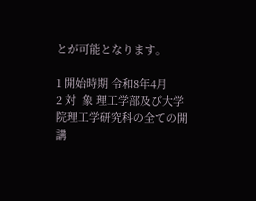とが可能となります。

1 開始時期 令和8年4月
2 対  象 理工学部及び大学院理工学研究科の全ての開講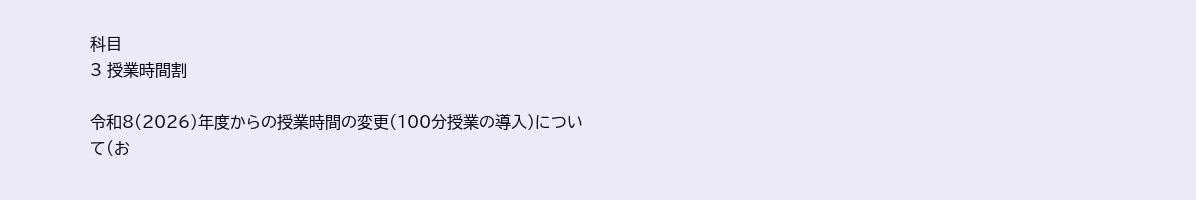科目
3 授業時間割

令和8(2026)年度からの授業時間の変更(100分授業の導入)について(お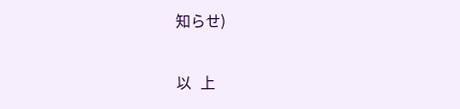知らせ)

以   上